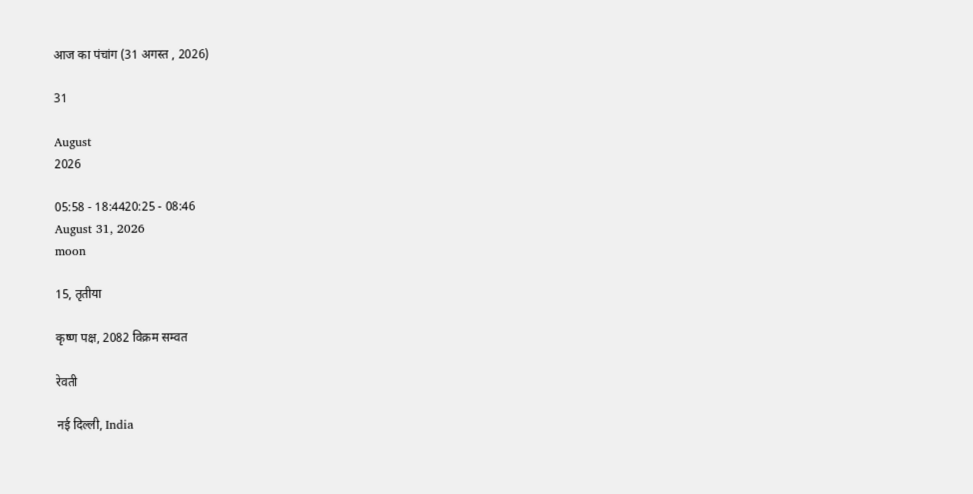आज का पंचांग (31 अगस्त , 2026)

31

August
2026

05:58 - 18:4420:25 - 08:46
August 31, 2026
moon

15, तृतीया

कृष्ण पक्ष, 2082 विक्रम सम्वत

रेवती

नई दिल्ली, India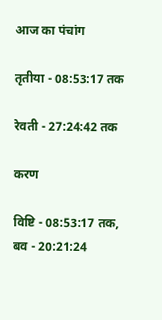आज का पंचांग

तृतीया - 08:53:17 तक

रेवती - 27:24:42 तक

करण

विष्टि - 08:53:17 तक, बव - 20:21:24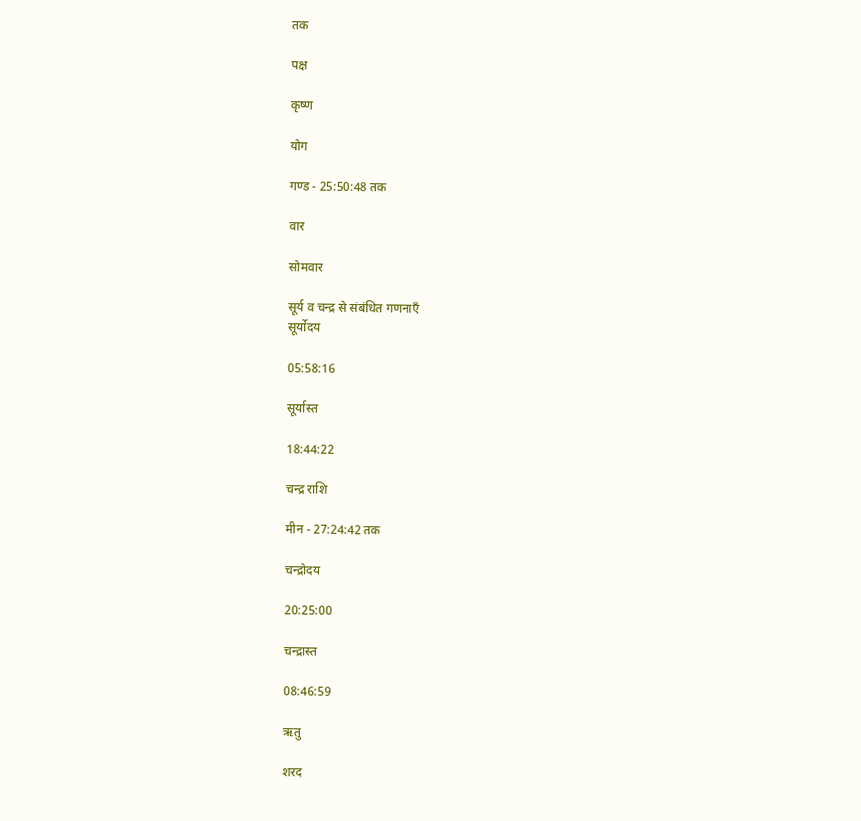तक

पक्ष

कृष्ण

योग

गण्ड - 25:50:48 तक

वार

सोमवार

सूर्य व चन्द्र से संबंधित गणनाएँ
सूर्योदय

05:58:16

सूर्यास्त

18:44:22

चन्द्र राशि

मीन - 27:24:42 तक

चन्द्रोदय

20:25:00

चन्द्रास्त

08:46:59

ऋतु

शरद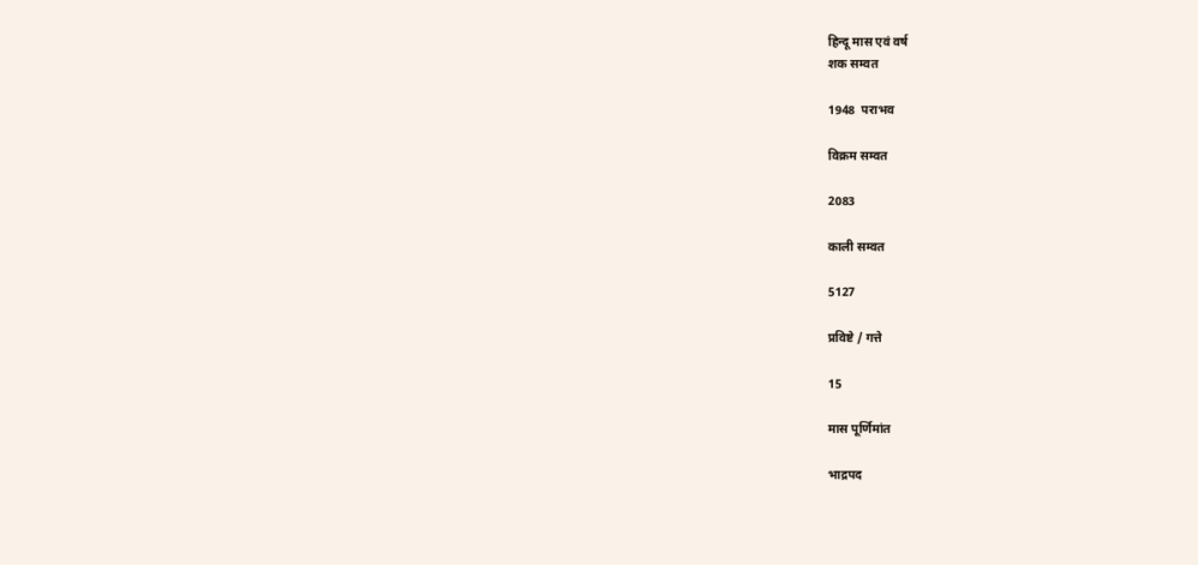हिन्दू मास एवं वर्ष
शक सम्वत

1948  पराभव

विक्रम सम्वत

2083

काली सम्वत

5127

प्रविष्टे / गत्ते

15

मास पूर्णिमांत

भाद्रपद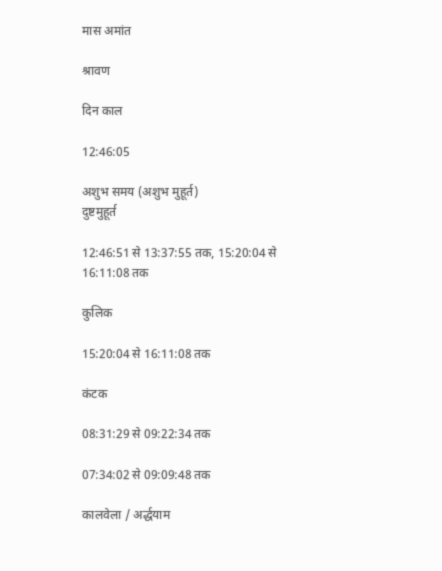मास अमांत

श्रावण

दिन काल

12:46:05

अशुभ समय (अशुभ मुहूर्त)
दुष्टमुहूर्त

12:46:51 से 13:37:55 तक, 15:20:04 से 16:11:08 तक

कुलिक

15:20:04 से 16:11:08 तक

कंटक

08:31:29 से 09:22:34 तक

07:34:02 से 09:09:48 तक

कालवेला / अर्द्धयाम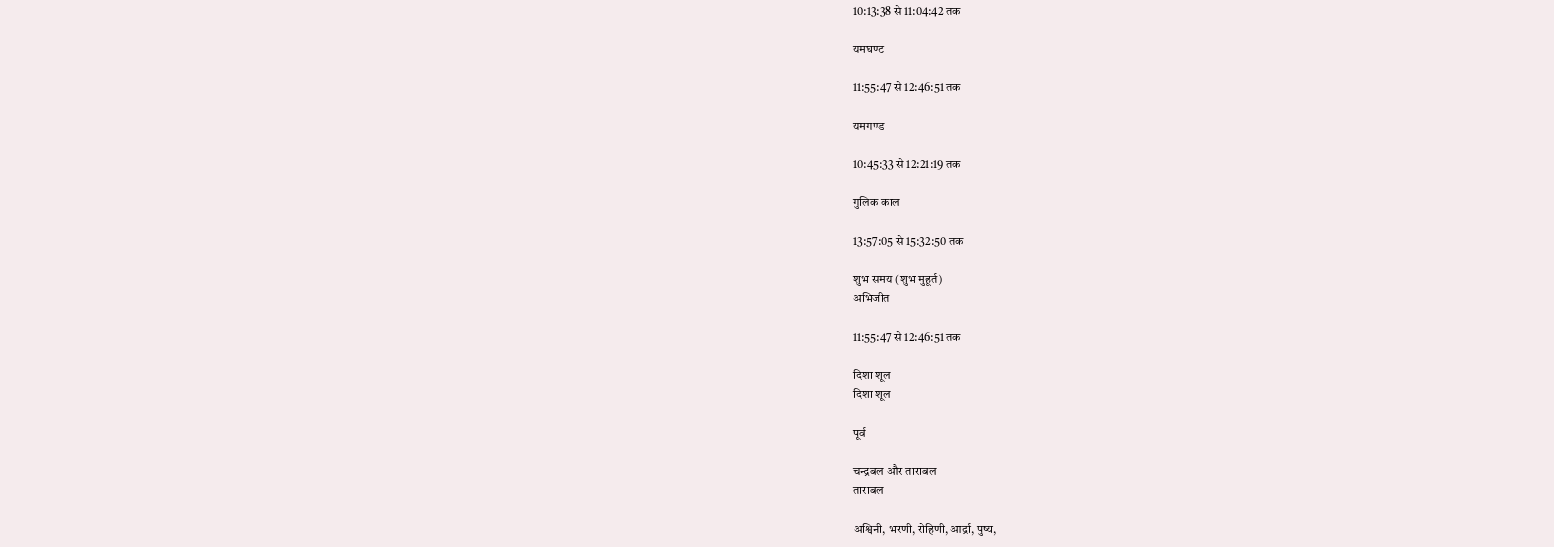10:13:38 से 11:04:42 तक

यमघण्ट

11:55:47 से 12:46:51 तक

यमगण्ड

10:45:33 से 12:21:19 तक

गुलिक काल

13:57:05 से 15:32:50 तक

शुभ समय (शुभ मुहूर्त)
अभिजीत

11:55:47 से 12:46:51 तक

दिशा शूल
दिशा शूल

पूर्व

चन्द्रबल और ताराबल
ताराबल

अश्विनी, भरणी, रोहिणी, आर्द्रा, पुष्य,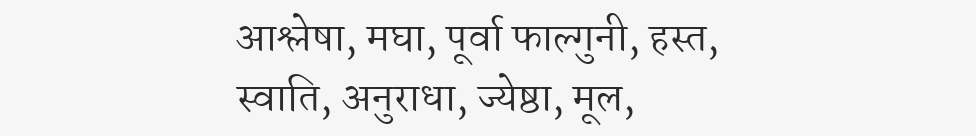आश्लेषा, मघा, पूर्वा फाल्गुनी, हस्त, स्वाति, अनुराधा, ज्येष्ठा, मूल,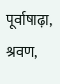पूर्वाषाढ़ा, श्रवण,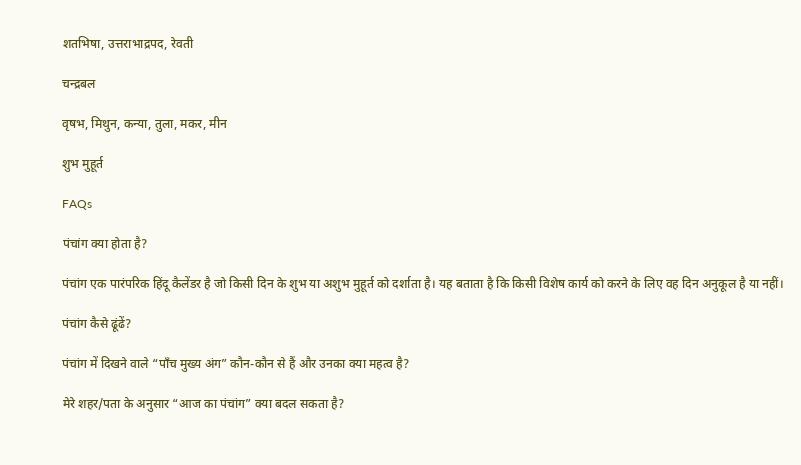शतभिषा, उत्तराभाद्रपद, रेवती

चन्द्रबल

वृषभ, मिथुन, कन्या, तुला, मकर, मीन

शुभ मुहूर्त

FAQs

पंचांग क्या होता है?

पंचांग एक पारंपरिक हिंदू कैलेंडर है जो किसी दिन के शुभ या अशुभ मुहूर्त को दर्शाता है। यह बताता है कि किसी विशेष कार्य को करने के लिए वह दिन अनुकूल है या नहीं।

पंचांग कैसे ढूंढें?

पंचांग में दिखने वाले “पाँच मुख्य अंग” कौन-कौन से हैं और उनका क्या महत्व है?

मेरे शहर/पता के अनुसार “आज का पंचांग” क्या बदल सकता है?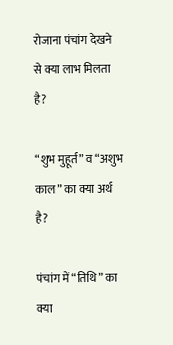रोजाना पंचांग देखने से क्या लाभ मिलता है?

“शुभ मुहूर्त” व “अशुभ काल” का क्या अर्थ है?

पंचांग में “तिथि” का क्या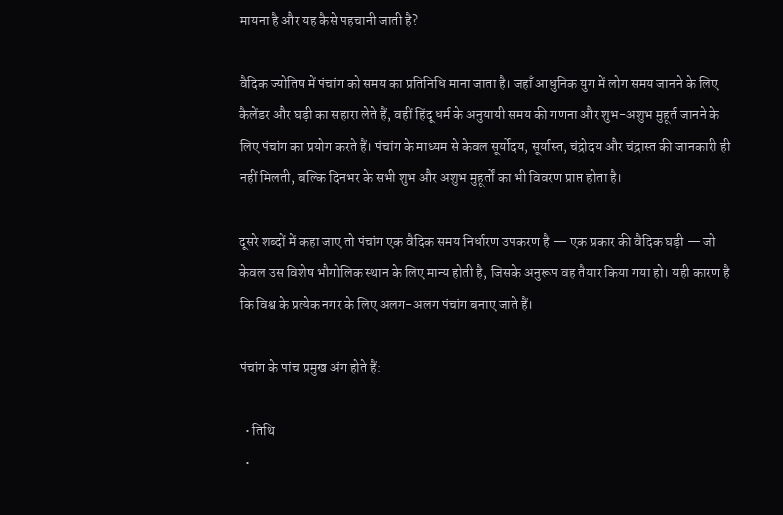मायना है और यह कैसे पहचानी जाती है?

वैदिक ज्योतिष में पंचांग को समय का प्रतिनिधि माना जाता है। जहाँ आधुनिक युग में लोग समय जानने के लिए कैलेंडर और घड़ी का सहारा लेते हैं, वहीं हिंदू धर्म के अनुयायी समय की गणना और शुभ-अशुभ मुहूर्त जानने के लिए पंचांग का प्रयोग करते हैं। पंचांग के माध्यम से केवल सूर्योदय, सूर्यास्त, चंद्रोदय और चंद्रास्त की जानकारी ही नहीं मिलती, बल्कि दिनभर के सभी शुभ और अशुभ मुहूर्तों का भी विवरण प्राप्त होता है।

दूसरे शब्दों में कहा जाए तो पंचांग एक वैदिक समय निर्धारण उपकरण है — एक प्रकार की वैदिक घड़ी — जो केवल उस विशेष भौगोलिक स्थान के लिए मान्य होती है, जिसके अनुरूप वह तैयार किया गया हो। यही कारण है कि विश्व के प्रत्येक नगर के लिए अलग-अलग पंचांग बनाए जाते हैं।

पंचांग के पांच प्रमुख अंग होते हैं:

  • तिथि
  •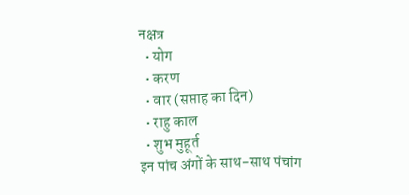नक्षत्र
  • योग
  • करण
  • वार (सप्ताह का दिन)
  • राहु काल
  • शुभ मुहूर्त
इन पांच अंगों के साथ-साथ पंचांग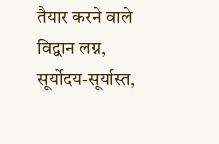तैयार करने वाले विद्वान लग्न, सूर्योदय-सूर्यास्त,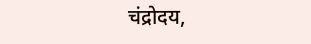चंद्रोदय,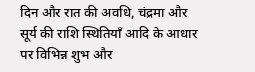दिन और रात की अवधि, चंद्रमा और सूर्य की राशि स्थितियाँ आदि के आधार पर विभिन्न शुभ और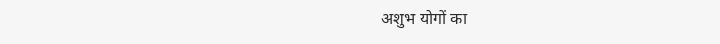अशुभ योगों का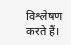विश्लेषण करते हैं।